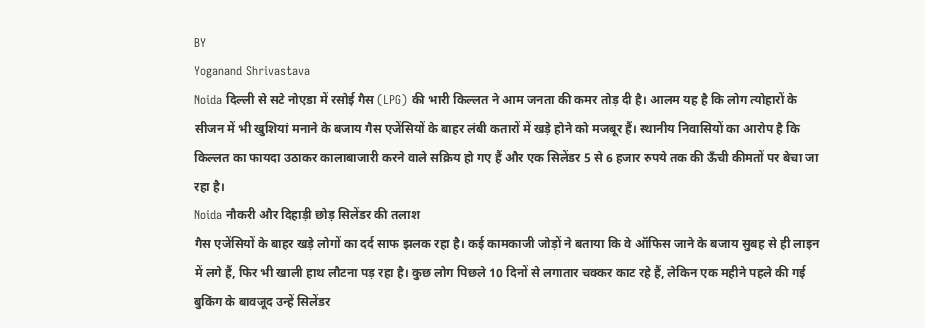BY
Yoganand Shrivastava
Noida दिल्ली से सटे नोएडा में रसोई गैस (LPG) की भारी किल्लत ने आम जनता की कमर तोड़ दी है। आलम यह है कि लोग त्योहारों के सीजन में भी खुशियां मनाने के बजाय गैस एजेंसियों के बाहर लंबी कतारों में खड़े होने को मजबूर हैं। स्थानीय निवासियों का आरोप है कि किल्लत का फायदा उठाकर कालाबाजारी करने वाले सक्रिय हो गए हैं और एक सिलेंडर 5 से 6 हजार रुपये तक की ऊँची कीमतों पर बेचा जा रहा है।
Noida नौकरी और दिहाड़ी छोड़ सिलेंडर की तलाश
गैस एजेंसियों के बाहर खड़े लोगों का दर्द साफ झलक रहा है। कई कामकाजी जोड़ों ने बताया कि वे ऑफिस जाने के बजाय सुबह से ही लाइन में लगे हैं, फिर भी खाली हाथ लौटना पड़ रहा है। कुछ लोग पिछले 10 दिनों से लगातार चक्कर काट रहे हैं, लेकिन एक महीने पहले की गई बुकिंग के बावजूद उन्हें सिलेंडर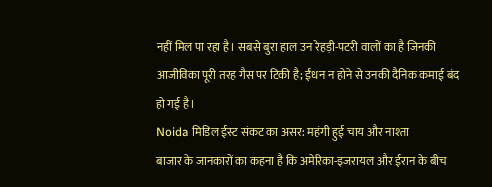नहीं मिल पा रहा है। सबसे बुरा हाल उन रेहड़ी-पटरी वालों का है जिनकी आजीविका पूरी तरह गैस पर टिकी है; ईंधन न होने से उनकी दैनिक कमाई बंद हो गई है।
Noida मिडिल ईस्ट संकट का असर: महंगी हुई चाय और नाश्ता
बाजार के जानकारों का कहना है कि अमेरिका-इजरायल और ईरान के बीच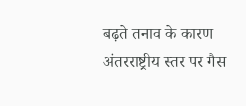बढ़ते तनाव के कारण अंतरराष्ट्रीय स्तर पर गैस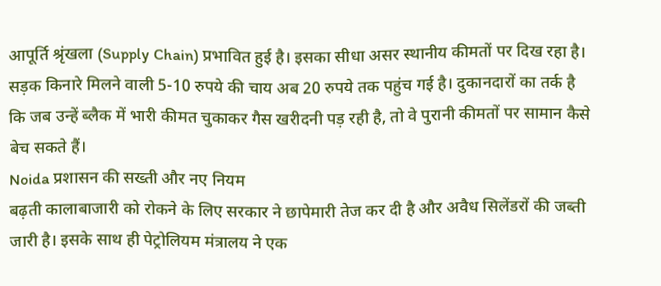आपूर्ति श्रृंखला (Supply Chain) प्रभावित हुई है। इसका सीधा असर स्थानीय कीमतों पर दिख रहा है। सड़क किनारे मिलने वाली 5-10 रुपये की चाय अब 20 रुपये तक पहुंच गई है। दुकानदारों का तर्क है कि जब उन्हें ब्लैक में भारी कीमत चुकाकर गैस खरीदनी पड़ रही है, तो वे पुरानी कीमतों पर सामान कैसे बेच सकते हैं।
Noida प्रशासन की सख्ती और नए नियम
बढ़ती कालाबाजारी को रोकने के लिए सरकार ने छापेमारी तेज कर दी है और अवैध सिलेंडरों की जब्ती जारी है। इसके साथ ही पेट्रोलियम मंत्रालय ने एक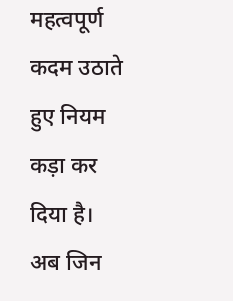महत्वपूर्ण कदम उठाते हुए नियम कड़ा कर दिया है। अब जिन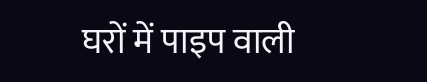घरों में पाइप वाली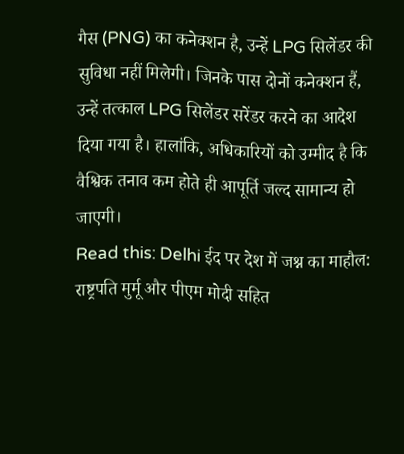गैस (PNG) का कनेक्शन है, उन्हें LPG सिलेंडर की सुविधा नहीं मिलेगी। जिनके पास दोनों कनेक्शन हैं, उन्हें तत्काल LPG सिलेंडर सरेंडर करने का आदेश दिया गया है। हालांकि, अधिकारियों को उम्मीद है कि वैश्विक तनाव कम होते ही आपूर्ति जल्द सामान्य हो जाएगी।
Read this: Delhi ईद पर देश में जश्न का माहौल: राष्ट्रपति मुर्मू और पीएम मोदी सहित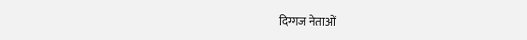दिग्गज नेताओं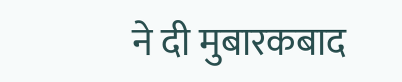ने दी मुबारकबाद